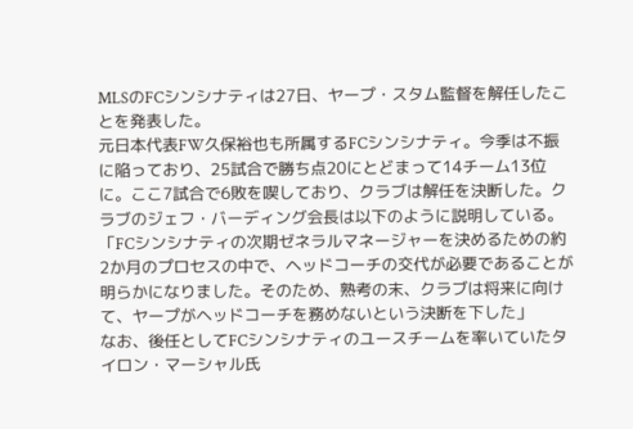MLSのFCシンシナティは27日、ヤープ・スタム監督を解任したことを発表した。
元日本代表FW久保裕也も所属するFCシンシナティ。今季は不振に陥っており、25試合で勝ち点20にとどまって14チーム13位に。ここ7試合で6敗を喫しており、クラブは解任を決断した。クラブのジェフ・バーディング会長は以下のように説明している。
「FCシンシナティの次期ゼネラルマネージャーを決めるための約2か月のプロセスの中で、ヘッドコーチの交代が必要であることが明らかになりました。そのため、熟考の末、クラブは将来に向けて、ヤープがヘッドコーチを務めないという決断を下した」
なお、後任としてFCシンシナティのユースチームを率いていたタイロン・マーシャル氏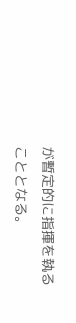が暫定的に指揮を執ることとなる。